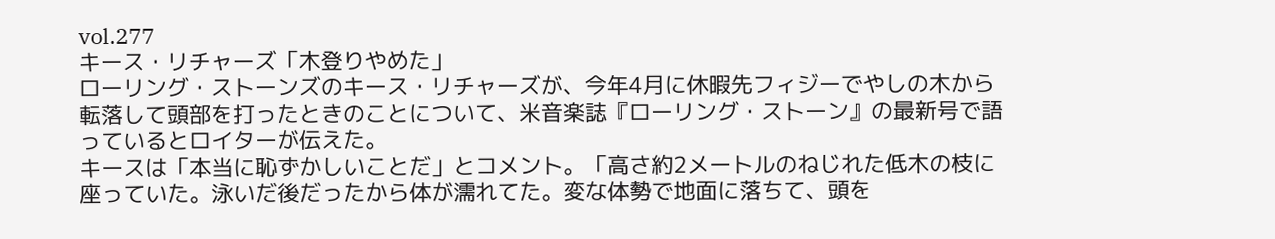vol.277
キース・リチャーズ「木登りやめた」
ローリング・ストーンズのキース・リチャーズが、今年4月に休暇先フィジーでやしの木から転落して頭部を打ったときのことについて、米音楽誌『ローリング・ストーン』の最新号で語っているとロイターが伝えた。
キースは「本当に恥ずかしいことだ」とコメント。「高さ約2メートルのねじれた低木の枝に座っていた。泳いだ後だったから体が濡れてた。変な体勢で地面に落ちて、頭を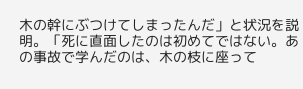木の幹にぶつけてしまったんだ」と状況を説明。「死に直面したのは初めてではない。あの事故で学んだのは、木の枝に座って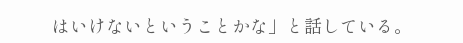はいけないということかな」と話している。